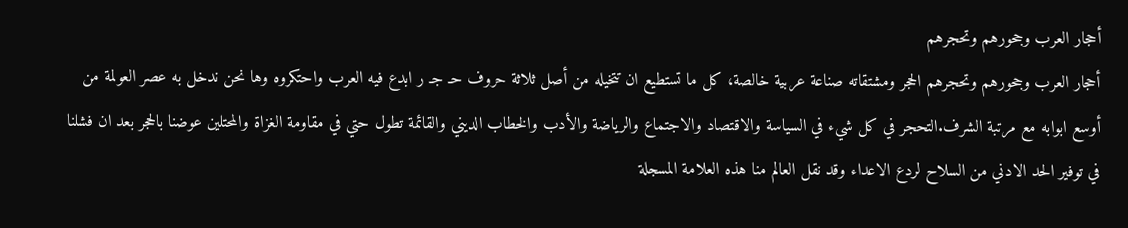أحجار العرب وجحورهم وتحجرهم
أحجار العرب وجحورهم وتحجرهم الحجر ومشتقاته صناعة عربية خالصة، كل ما تستطيع ان تتخيله من أصل ثلاثة حروف حـ جـ ر ابدع فيه العرب واحتكروه وها نحن ندخل به عصر العولمة من أوسع ابوابه مع مرتبة الشرف.التحجر في كل شيء في السياسة والاقتصاد والاجتماع والرياضة والأدب والخطاب الديني والقائمة تطول حتي في مقاومة الغزاة والمحتلين عوضنا بالحجر بعد ان فشلنا في توفير الحد الادني من السلاح لردع الاعداء وقد نقل العالم منا هذه العلامة المسجلة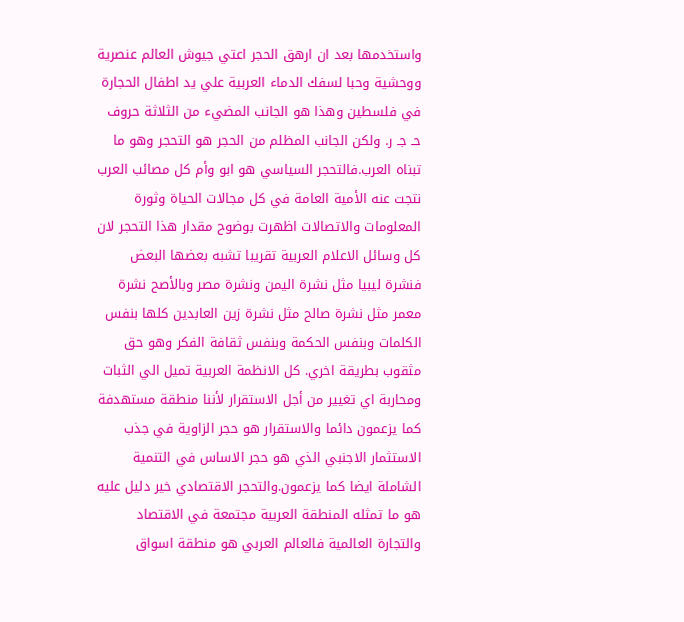واستخدمها بعد ان ارهق الحجر اعتي جيوش العالم عنصرية ووحشية وحبا لسفك الدماء العربية علي يد اطفال الحجارة في فلسطين وهذا هو الجانب المضيء من الثلاثة حروف حـ جـ ر. ولكن الجانب المظلم من الحجر هو التحجر وهو ما تبناه العرب.فالتحجر السياسي هو ابو وأم كل مصائب العرب نتجت عنه الأمية العامة في كل مجالات الحياة وثورة المعلومات والاتصالات اظهرت بوضوح مقدار هذا التحجر لان كل وسائل الاعلام العربية تقريبا تشبه بعضها البعض فنشرة ليبيا مثل نشرة اليمن ونشرة مصر وبالأصح نشرة معمر مثل نشرة صالح مثل نشرة زين العابدين كلها بنفس الكلمات وبنفس الحكمة وبنفس ثقافة الفكر وهو حق مثقوب بطريقة اخري. كل الانظمة العربية تميل الي الثبات ومحاربة اي تغيير من أجل الاستقرار لأننا منطقة مستهدفة كما يزعمون دائما والاستقرار هو حجر الزاوية في جذب الاستثمار الاجنبي الذي هو حجر الاساس في التنمية الشاملة ايضا كما يزعمون.والتحجر الاقتصادي خير دليل عليه هو ما تمثله المنطقة العربية مجتمعة في الاقتصاد والتجارة العالمية فالعالم العربي هو منطقة اسواق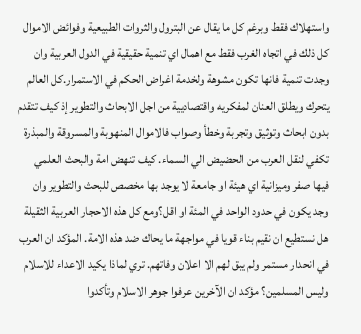واستهلاك فقط وبرغم كل ما يقال عن البترول والثروات الطبيعية وفوائض الاموال كل ذلك في اتجاه الغرب فقط مع اهمال اي تنمية حقيقية في الدول العربية وان وجدت تنمية فانها تكون مشوهة ولخدمة اغراض الحكم في الاستمرار.كل العالم يتحرك ويطلق العنان لمفكريه واقتصاديية من اجل الابحاث والتطوير إذ كيف تتقدم بدون ابحاث وتوثيق وتجربة وخطأ وصواب فالاموال المنهوبة والمسروقة والمبذرة تكفي لنقل العرب من الحضيض الي السماء. كيف تنهض امة والبحث العلمي فيها صفر وميزانية اي هيئة او جامعة لا يوجد بها مخصص للبحث والتطوير وان وجد يكون في حدود الواحد في المئة او اقل؟ومع كل هذه الاحجار العربية الثقيلة هل نستطيع ان نقيم بناء قويا في مواجهة ما يحاك ضد هذه الامة. المؤكد ان العرب في انحدار مستمر ولم يبق لهم الا اعلان وفاتهم. تري لماذا يكيد الاعداء للاسلام وليس المسلمين؟ مؤكد ان الآخرين عرفوا جوهر الاسلام وتأكدوا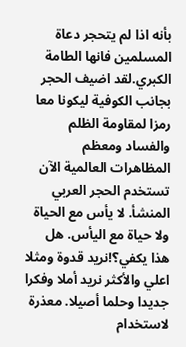بأنه اذا لم يتحجر دعاة المسلمين فانها الطامة الكبري.لقد اضيف الحجر بجانب الكوفية ليكونا معا رمزا لمقاومة الظلم والفساد ومعظم المظاهرات العالمية الآن تستخدم الحجر العربي المنشأ. لا يأس مع الحياة ولا حياة مع اليأس. هل هذا يكفي؟!نريد قدوة ومثلا اعلي والأكثر نريد أملا وفكرا جديدا وحلما أصيلا. معذرة لاستخدام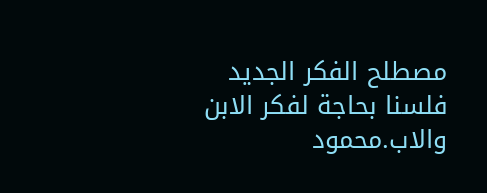مصطلح الفكر الجديد فلسنا بحاجة لفكر الابن والاب.محمود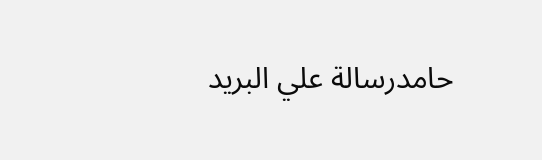حامدرسالة علي البريد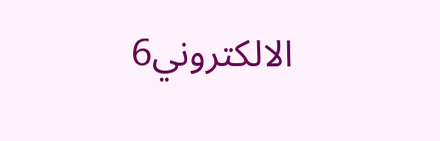الالكتروني6